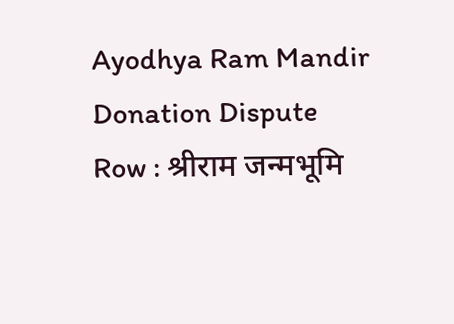Ayodhya Ram Mandir Donation Dispute Row : श्रीराम जन्मभूमि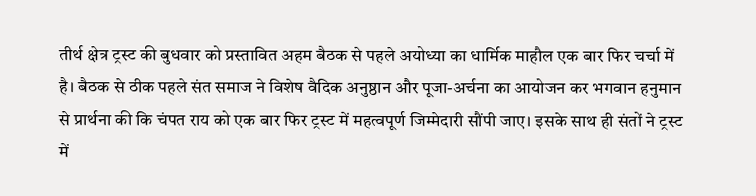तीर्थ क्षेत्र ट्रस्ट की बुधवार को प्रस्तावित अहम बैठक से पहले अयोध्या का धार्मिक माहौल एक बार फिर चर्चा में है। बैठक से ठीक पहले संत समाज ने विशेष वैदिक अनुष्ठान और पूजा-अर्चना का आयोजन कर भगवान हनुमान से प्रार्थना की कि चंपत राय को एक बार फिर ट्रस्ट में महत्वपूर्ण जिम्मेदारी सौंपी जाए। इसके साथ ही संतों ने ट्रस्ट में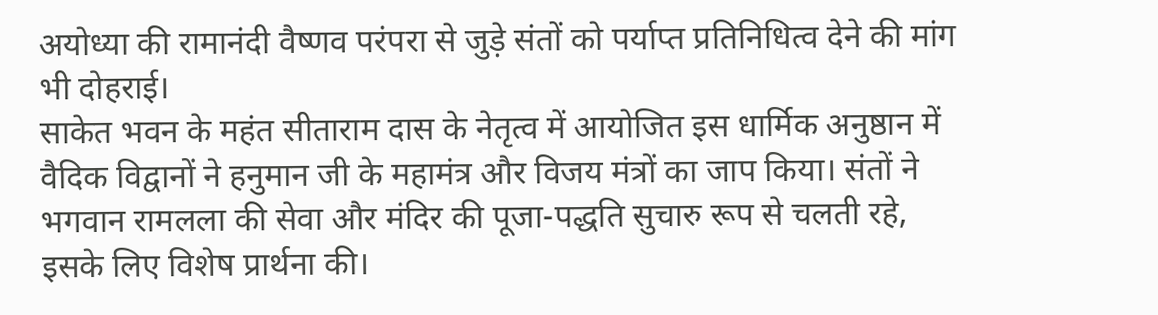अयोध्या की रामानंदी वैष्णव परंपरा से जुड़े संतों को पर्याप्त प्रतिनिधित्व देने की मांग भी दोहराई।
साकेत भवन के महंत सीताराम दास के नेतृत्व में आयोजित इस धार्मिक अनुष्ठान में वैदिक विद्वानों ने हनुमान जी के महामंत्र और विजय मंत्रों का जाप किया। संतों ने भगवान रामलला की सेवा और मंदिर की पूजा-पद्धति सुचारु रूप से चलती रहे, इसके लिए विशेष प्रार्थना की।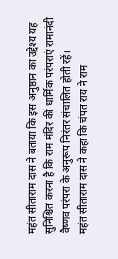महंत सीताराम दास ने बताया कि इस अनुष्ठान का उद्देश्य यह सुनिश्चित करना है कि राम मंदिर की धार्मिक परंपराएं रामानंदी वैष्णव परंपरा के अनुरूप निरंतर संचालित होती रहें।
महंत सीताराम दास ने कहा कि चंपत राय ने राम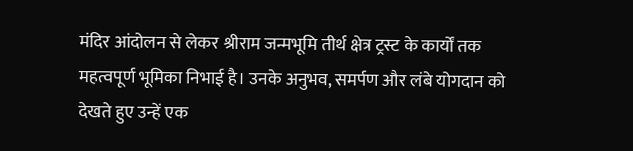मंदिर आंदोलन से लेकर श्रीराम जन्मभूमि तीर्थ क्षेत्र ट्रस्ट के कार्यों तक महत्वपूर्ण भूमिका निभाई है। उनके अनुभव, समर्पण और लंबे योगदान को देखते हुए उन्हें एक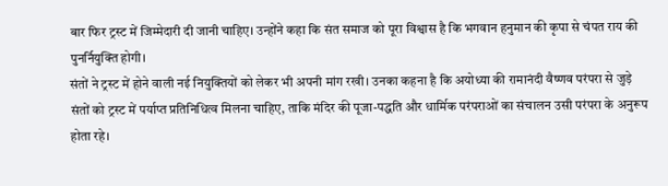बार फिर ट्रस्ट में जिम्मेदारी दी जानी चाहिए। उन्होंने कहा कि संत समाज को पूरा विश्वास है कि भगवान हनुमान की कृपा से चंपत राय की पुनर्नियुक्ति होगी।
संतों ने ट्रस्ट में होने वाली नई नियुक्तियों को लेकर भी अपनी मांग रखी। उनका कहना है कि अयोध्या की रामानंदी वैष्णव परंपरा से जुड़े संतों को ट्रस्ट में पर्याप्त प्रतिनिधित्व मिलना चाहिए, ताकि मंदिर की पूजा-पद्धति और धार्मिक परंपराओं का संचालन उसी परंपरा के अनुरूप होता रहे।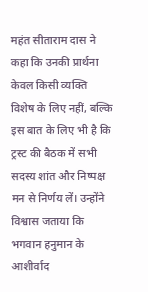महंत सीताराम दास ने कहा कि उनकी प्रार्थना केवल किसी व्यक्ति विशेष के लिए नहीं, बल्कि इस बात के लिए भी है कि ट्रस्ट की बैठक में सभी सदस्य शांत और निष्पक्ष मन से निर्णय लें। उन्होंने विश्वास जताया कि भगवान हनुमान के आशीर्वाद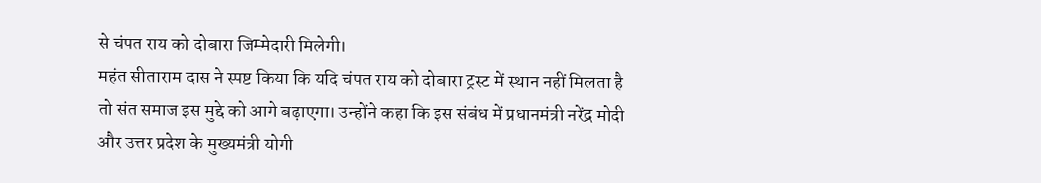से चंपत राय को दोबारा जिम्मेदारी मिलेगी।
महंत सीताराम दास ने स्पष्ट किया कि यदि चंपत राय को दोबारा ट्रस्ट में स्थान नहीं मिलता है तो संत समाज इस मुद्दे को आगे बढ़ाएगा। उन्होंने कहा कि इस संबंध में प्रधानमंत्री नरेंद्र मोदी और उत्तर प्रदेश के मुख्यमंत्री योगी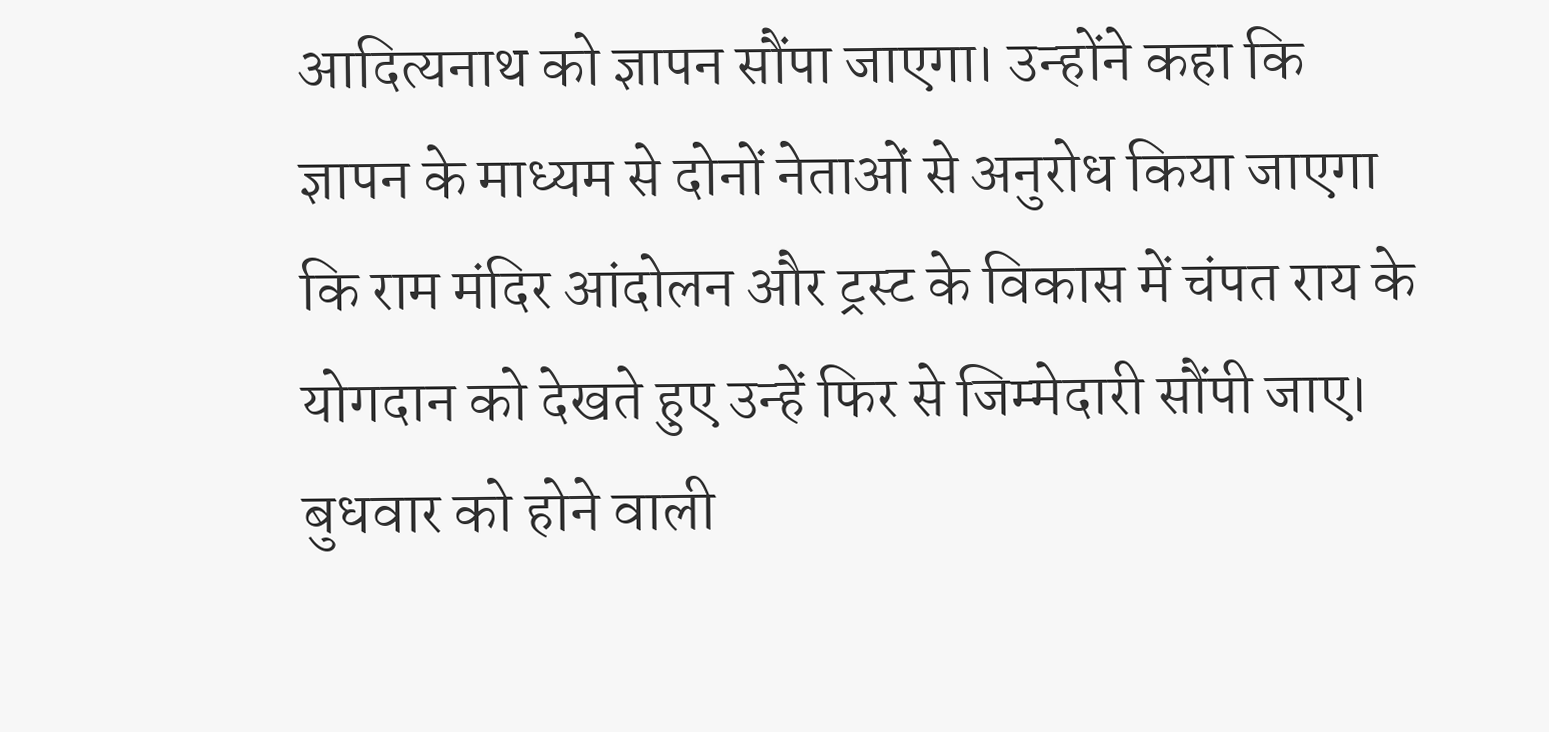आदित्यनाथ को ज्ञापन सौंपा जाएगा। उन्होंने कहा कि ज्ञापन के माध्यम से दोनों नेताओं से अनुरोध किया जाएगा कि राम मंदिर आंदोलन और ट्रस्ट के विकास में चंपत राय के योगदान को देखते हुए उन्हें फिर से जिम्मेदारी सौंपी जाए।
बुधवार को होने वाली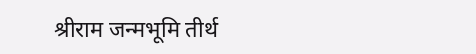श्रीराम जन्मभूमि तीर्थ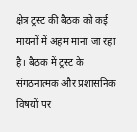क्षेत्र ट्रस्ट की बैठक को कई मायनों में अहम माना जा रहा है। बैठक में ट्रस्ट के संगठनात्मक और प्रशासनिक विषयों पर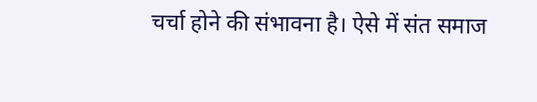चर्चा होने की संभावना है। ऐसे में संत समाज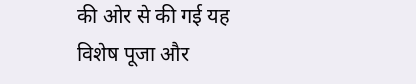की ओर से की गई यह विशेष पूजा और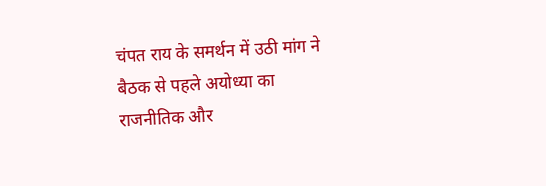चंपत राय के समर्थन में उठी मांग ने बैठक से पहले अयोध्या का राजनीतिक और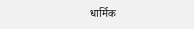धार्मिक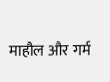माहौल और गर्म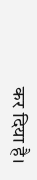कर दिया है।